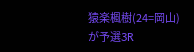猿楽楓樹(24=岡山)が予選3R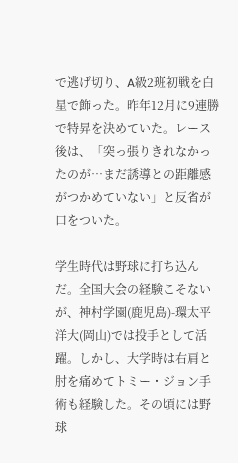で逃げ切り、A級2班初戦を白星で飾った。昨年12月に9連勝で特昇を決めていた。レース後は、「突っ張りきれなかったのが…まだ誘導との距離感がつかめていない」と反省が口をついた。

学生時代は野球に打ち込んだ。全国大会の経験こそないが、神村学園(鹿児島)-環太平洋大(岡山)では投手として活躍。しかし、大学時は右肩と肘を痛めてトミー・ジョン手術も経験した。その頃には野球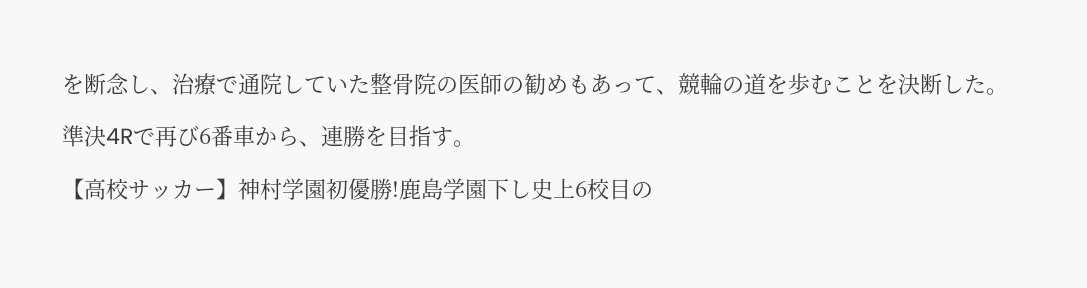を断念し、治療で通院していた整骨院の医師の勧めもあって、競輪の道を歩むことを決断した。

準決4Rで再び6番車から、連勝を目指す。

【高校サッカー】神村学園初優勝!鹿島学園下し史上6校目の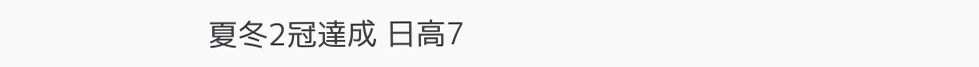夏冬2冠達成 日高7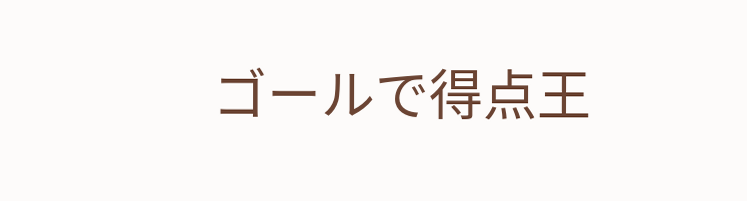ゴールで得点王